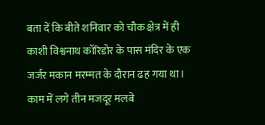बता दें कि बीते शनिवार को चौक क्षेत्र में ही काशी विश्वनाथ कॉरिडोर के पास मंदिर के एक जर्जर मकान मरम्मत के दौरान ढह गया था। काम में लगे तीन मजदूर मलबे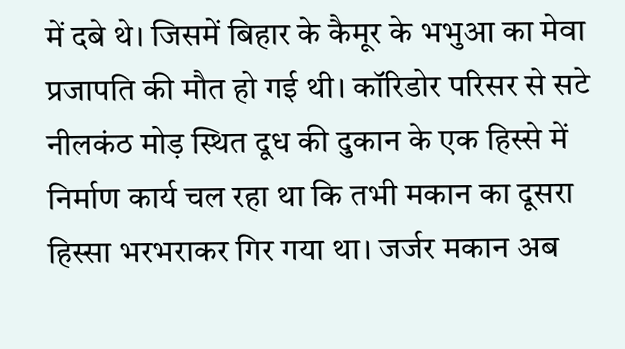में दबे थे। जिसमें बिहार के कैमूर के भभुआ का मेवा प्रजापति की मौत हो गई थी। कॉरिडोर परिसर से सटे नीलकंठ मोड़ स्थित दूध की दुकान के एक हिस्से में निर्माण कार्य चल रहा था कि तभी मकान का दूसरा हिस्सा भरभराकर गिर गया था। जर्जर मकान अब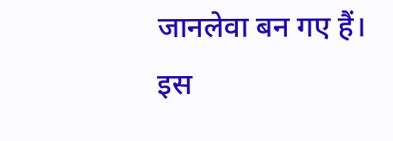जानलेवा बन गए हैं। इस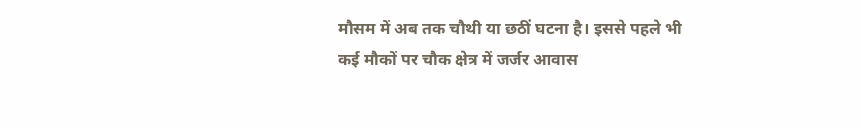मौसम में अब तक चौथी या छठीं घटना है। इससे पहले भी कई मौकों पर चौक क्षेत्र में जर्जर आवास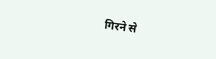गिरने से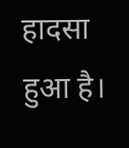हादसा हुआ है।